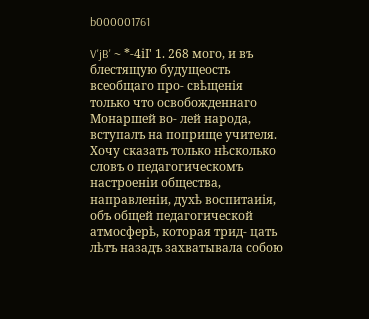b000001761

V'jB' ~ *-4іІ' 1. 268 мого, и въ блестящую будущеость всеобщаго про- свѣщенія только что освобожденнаго Монаршей во- лей народа, вступалъ на поприще учителя. Хочу сказать только нѣсколько словъ о педагогическомъ настроеніи общества, направленіи, духѣ воспитаиія, объ общей педагогической атмосферѣ, которая трид- цать лѣтъ назадъ захватывала собою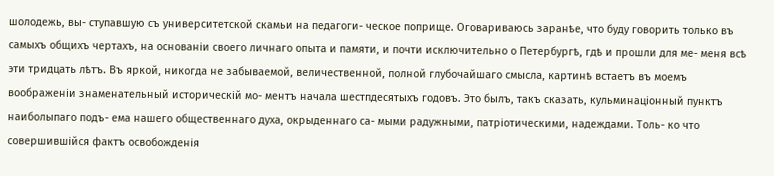шолодежь, вы- ступавшую съ университетской скамьи на педагоги- ческое поприще. Оговариваюсь заранѣе, что буду говорить только въ самыхъ общихъ чертахъ, на основаніи своего личнаго опыта и памяти, и почти исключительно о Петербургѣ, гдѣ и прошли для ме- меня всѣ эти тридцать лѣтъ. Въ яркой, никогда не забываемой, величественной, полной глубочайшаго смысла, картинѣ встаетъ въ моемъ воображеніи знаменательный историческій мо- ментъ начала шестпдесятыхъ годовъ. Это былъ, такъ сказать, кульминаціонный пунктъ наиболыпаго подъ- ема нашего общественнаго духа, окрыденнаго са- мыми радужными, патріотическими, надеждами. Толь- ко что совершившійся фактъ освобожденія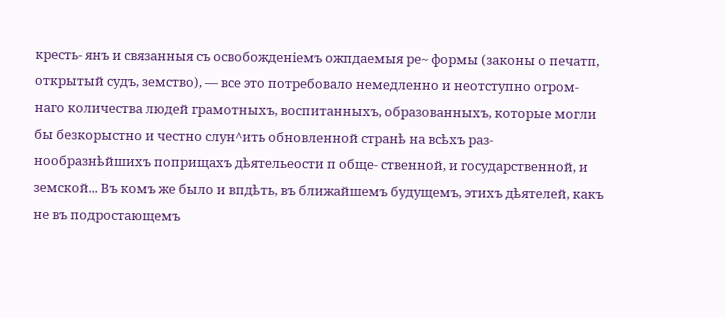кресть- янъ и связанныя съ освобожденіемъ ожпдаемыя ре~ формы (законы о печатп, открытый судъ, земство), — все это потребовало немедленно и неотступно огром- наго количества людей грамотныхъ, воспитанныхъ, образованныхъ, которые могли бы безкорыстно и честно слун^ить обновленной странѣ на всѣхъ раз- нообразнѣйшихъ поприщахъ дѣятельеости п обще- ственной, и государственной, и земской... Въ комъ же было и впдѣть, въ ближайшемъ будущемъ, этихъ дѣятелей, какъ не въ подростающемъ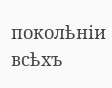поколѣніи всѣхъ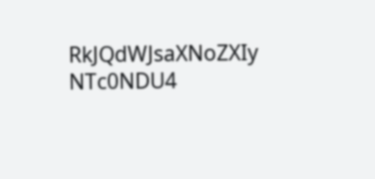RkJQdWJsaXNoZXIy NTc0NDU4